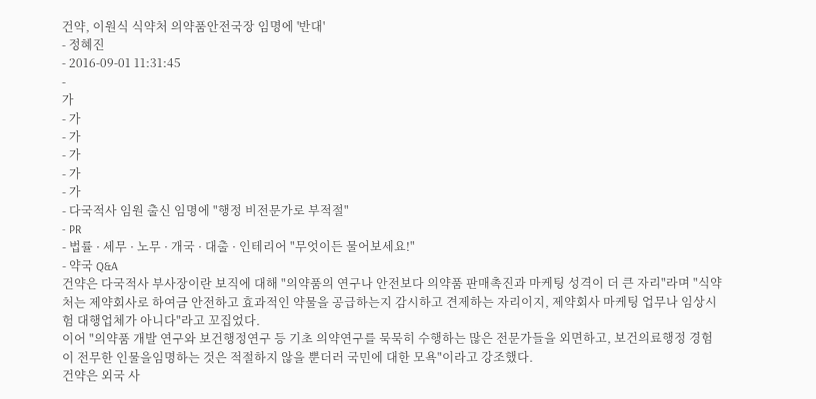건약, 이원식 식약처 의약품안전국장 임명에 '반대'
- 정혜진
- 2016-09-01 11:31:45
-
가
- 가
- 가
- 가
- 가
- 가
- 다국적사 임원 출신 임명에 "행정 비전문가로 부적절"
- PR
- 법률 · 세무 · 노무 · 개국 · 대출 · 인테리어 "무엇이든 물어보세요!"
- 약국 Q&A
건약은 다국적사 부사장이란 보직에 대해 "의약품의 연구나 안전보다 의약품 판매촉진과 마케팅 성격이 더 큰 자리"라며 "식약처는 제약회사로 하여금 안전하고 효과적인 약물을 공급하는지 감시하고 견제하는 자리이지, 제약회사 마케팅 업무나 임상시험 대행업체가 아니다"라고 꼬집었다.
이어 "의약품 개발 연구와 보건행정연구 등 기초 의약연구를 묵묵히 수행하는 많은 전문가들을 외면하고, 보건의료행정 경험이 전무한 인물을임명하는 것은 적절하지 않을 뿐더러 국민에 대한 모욕"이라고 강조했다.
건약은 외국 사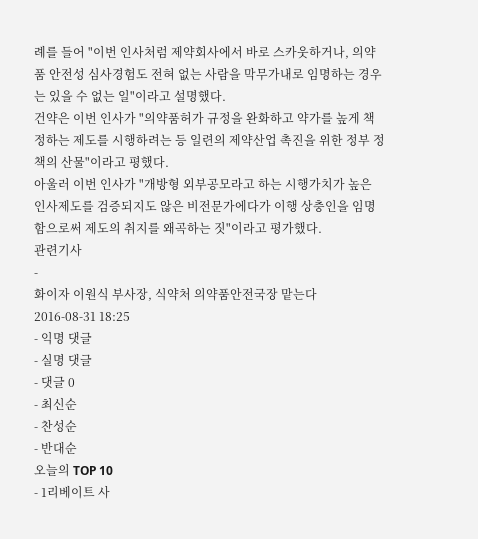례를 들어 "이번 인사처럼 제약회사에서 바로 스카웃하거나, 의약품 안전성 심사경험도 전혀 없는 사람을 막무가내로 임명하는 경우는 있을 수 없는 일"이라고 설명했다.
건약은 이번 인사가 "의약품허가 규정을 완화하고 약가를 높게 책정하는 제도를 시행하려는 등 일련의 제약산업 촉진을 위한 정부 정책의 산물"이라고 평했다.
아울러 이번 인사가 "개방형 외부공모라고 하는 시행가치가 높은 인사제도를 검증되지도 않은 비전문가에다가 이행 상충인을 임명함으로써 제도의 취지를 왜곡하는 짓"이라고 평가했다.
관련기사
-
화이자 이원식 부사장, 식약처 의약품안전국장 맡는다
2016-08-31 18:25
- 익명 댓글
- 실명 댓글
- 댓글 0
- 최신순
- 찬성순
- 반대순
오늘의 TOP 10
- 1리베이트 사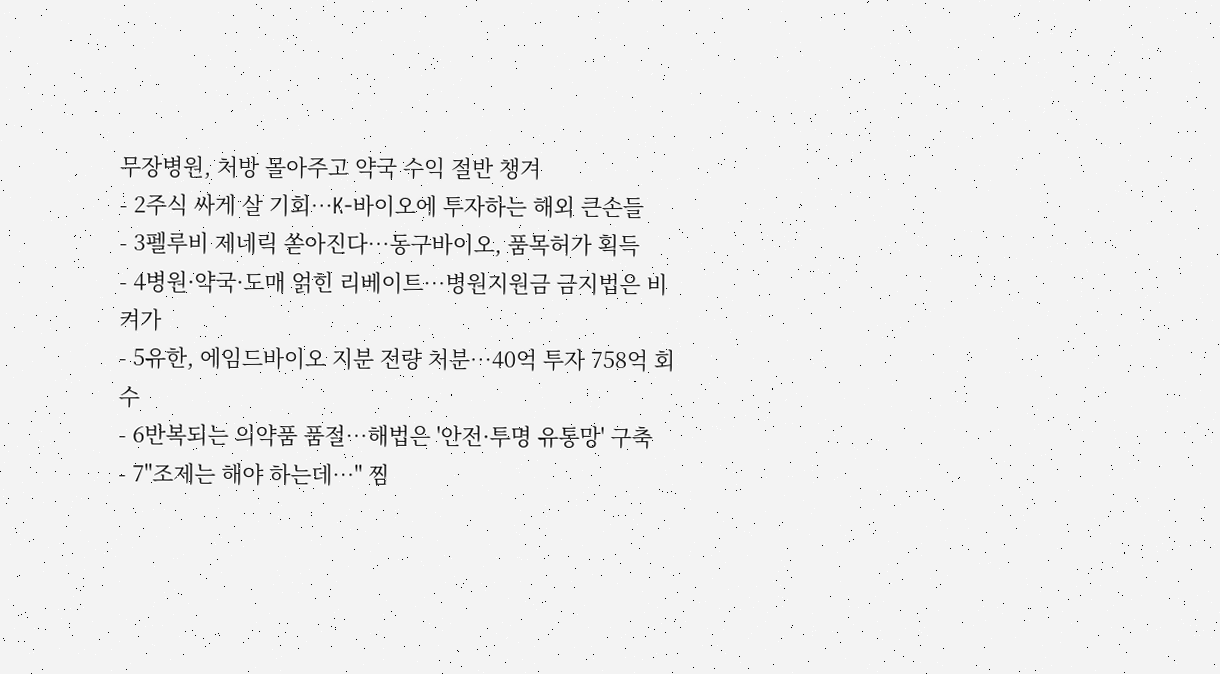무장병원, 처방 몰아주고 약국 수익 절반 챙겨
- 2주식 싸게 살 기회…K-바이오에 투자하는 해외 큰손들
- 3펠루비 제네릭 쏟아진다…동구바이오, 품목허가 획득
- 4병원·약국·도매 얽힌 리베이트…병원지원금 금지법은 비켜가
- 5유한, 에임드바이오 지분 전량 처분…40억 투자 758억 회수
- 6반복되는 의약품 품절…해법은 '안전·투명 유통망' 구축
- 7"조제는 해야 하는데…" 찜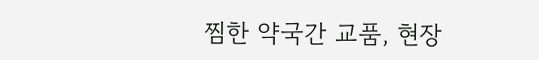찜한 약국간 교품, 현장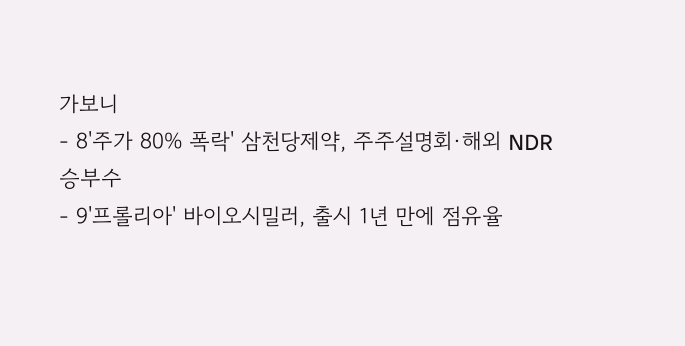가보니
- 8'주가 80% 폭락' 삼천당제약, 주주설명회·해외 NDR 승부수
- 9'프롤리아' 바이오시밀러, 출시 1년 만에 점유율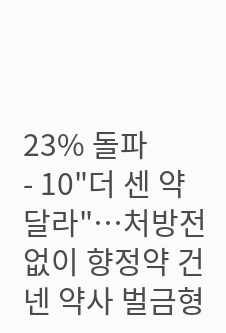23% 돌파
- 10"더 센 약 달라"…처방전 없이 향정약 건넨 약사 벌금형